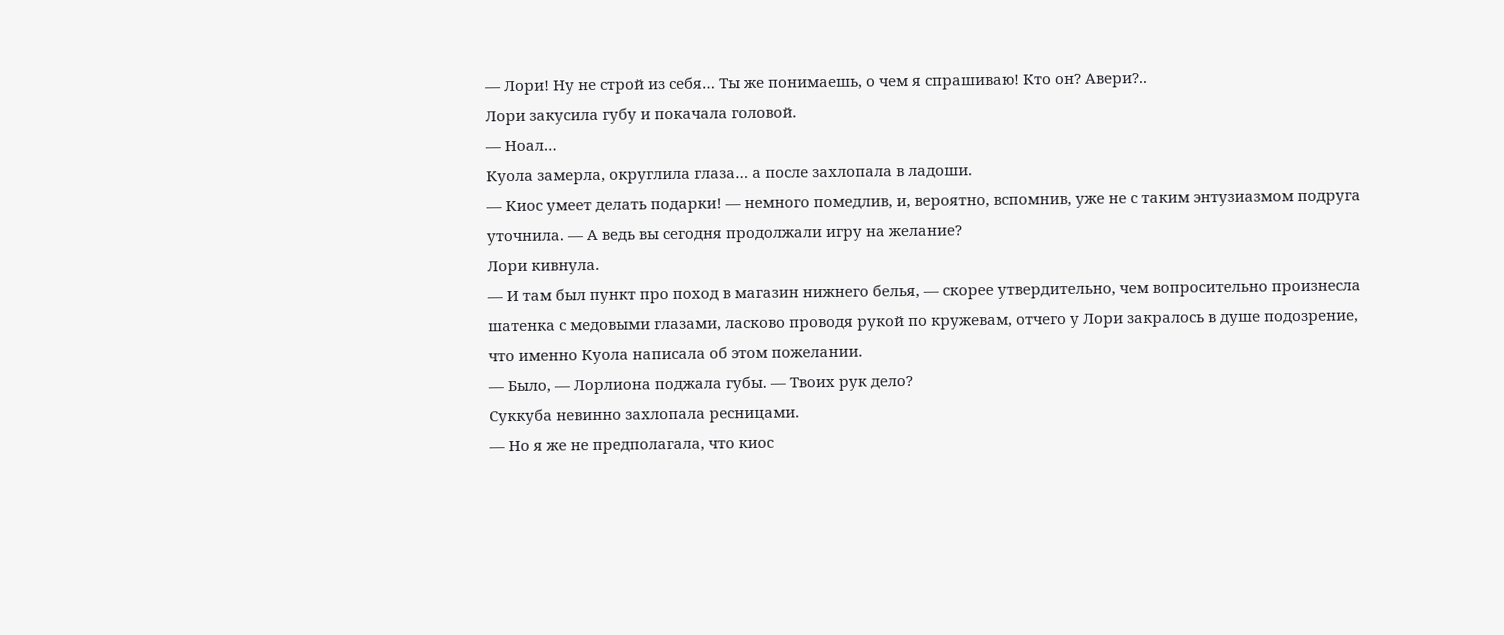— Лори! Ну не строй из себя… Ты же понимаешь, о чем я спрашиваю! Кто он? Авери?..
Лори закусила губу и покачала головой.
— Ноал…
Куола замерла, округлила глаза… а после захлопала в ладоши.
— Киос умеет делать подарки! — немного помедлив, и, вероятно, вспомнив, уже не с таким энтузиазмом подруга уточнила. — А ведь вы сегодня продолжали игру на желание?
Лори кивнула.
— И там был пункт про поход в магазин нижнего белья, — скорее утвердительно, чем вопросительно произнесла шатенка с медовыми глазами, ласково проводя рукой по кружевам, отчего у Лори закралось в душе подозрение, что именно Куола написала об этом пожелании.
— Было, — Лорлиона поджала губы. — Твоих рук дело?
Суккуба невинно захлопала ресницами.
— Но я же не предполагала, что киос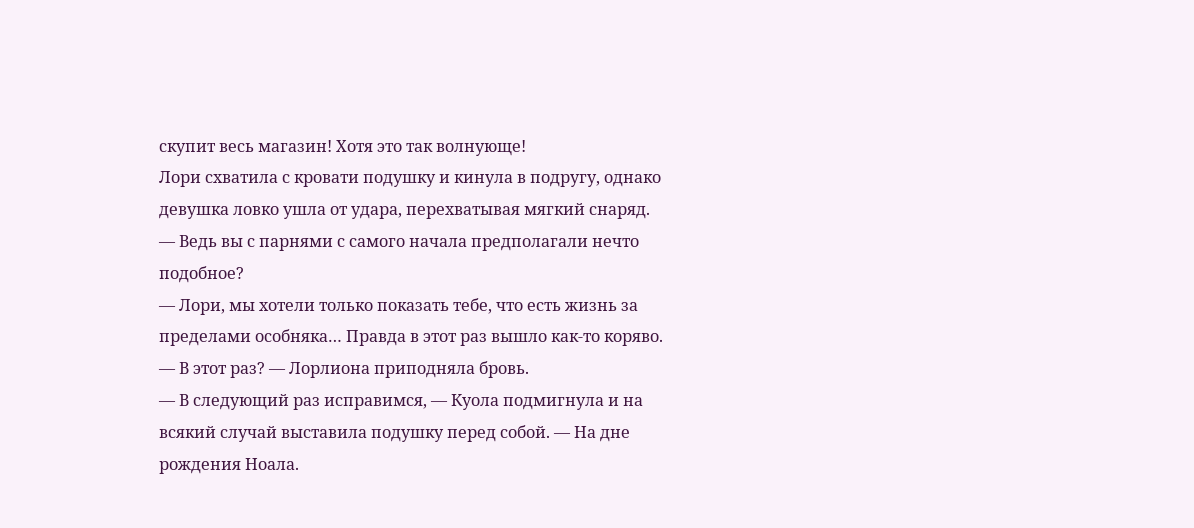скупит весь магазин! Хотя это так волнующе!
Лори схватила с кровати подушку и кинула в подругу, однако девушка ловко ушла от удара, перехватывая мягкий снаряд.
— Ведь вы с парнями с самого начала предполагали нечто подобное?
— Лори, мы хотели только показать тебе, что есть жизнь за пределами особняка… Правда в этот раз вышло как-то коряво.
— В этот раз? — Лорлиона приподняла бровь.
— В следующий раз исправимся, — Куола подмигнула и на всякий случай выставила подушку перед собой. — На дне рождения Ноала.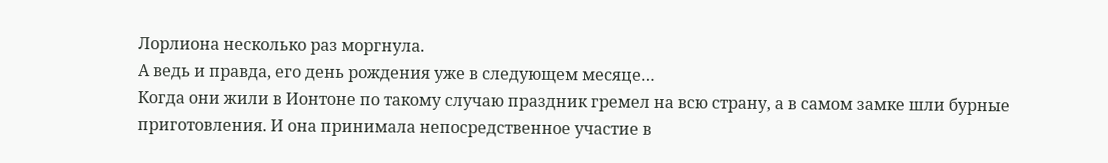Лорлиона несколько раз моргнула.
А ведь и правда, его день рождения уже в следующем месяце…
Когда они жили в Ионтоне по такому случаю праздник гремел на всю страну, а в самом замке шли бурные приготовления. И она принимала непосредственное участие в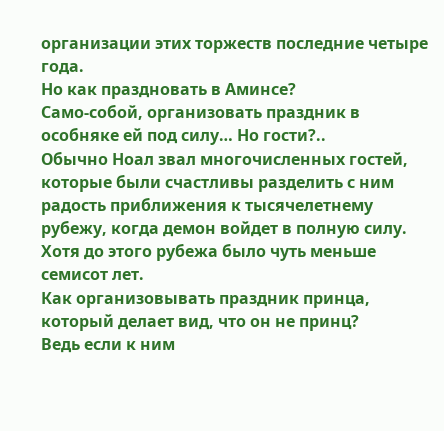организации этих торжеств последние четыре года.
Но как праздновать в Аминсе?
Само-собой, организовать праздник в особняке ей под силу… Но гости?..
Обычно Ноал звал многочисленных гостей, которые были счастливы разделить с ним радость приближения к тысячелетнему рубежу, когда демон войдет в полную силу. Хотя до этого рубежа было чуть меньше семисот лет.
Как организовывать праздник принца, который делает вид, что он не принц?
Ведь если к ним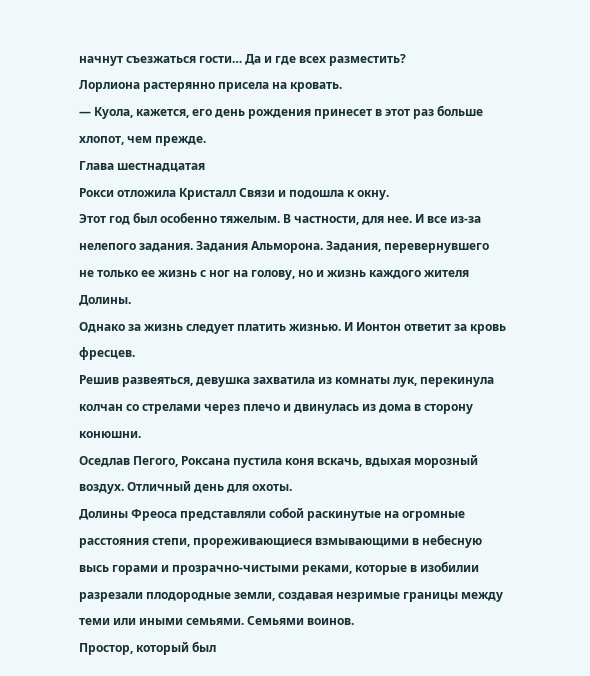начнут съезжаться гости… Да и где всех разместить?
Лорлиона растерянно присела на кровать.
— Куола, кажется, его день рождения принесет в этот раз больше хлопот, чем прежде.
Глава шестнадцатая
Рокси отложила Кристалл Связи и подошла к окну.
Этот год был особенно тяжелым. В частности, для нее. И все из-за нелепого задания. Задания Альморона. Задания, перевернувшего не только ее жизнь с ног на голову, но и жизнь каждого жителя Долины.
Однако за жизнь следует платить жизнью. И Ионтон ответит за кровь фресцев.
Решив развеяться, девушка захватила из комнаты лук, перекинула колчан со стрелами через плечо и двинулась из дома в сторону конюшни.
Оседлав Пегого, Роксана пустила коня вскачь, вдыхая морозный воздух. Отличный день для охоты.
Долины Фреоса представляли собой раскинутые на огромные расстояния степи, прореживающиеся взмывающими в небесную высь горами и прозрачно-чистыми реками, которые в изобилии разрезали плодородные земли, создавая незримые границы между теми или иными семьями. Семьями воинов.
Простор, который был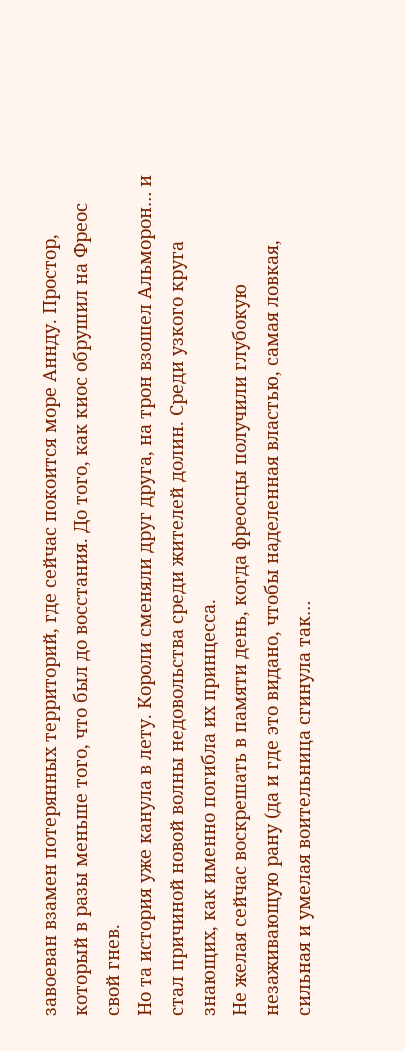завоеван взамен потерянных территорий, где сейчас покоится море Аннду. Простор, который в разы меньше того, что был до восстания. До того, как киос обрушил на Фреос свой гнев.
Но та история уже канула в лету. Короли сменяли друг друга, на трон взошел Альморон… и стал причиной новой волны недовольства среди жителей долин. Среди узкого круга знающих, как именно погибла их принцесса.
Не желая сейчас воскрешать в памяти день, когда фреосцы получили глубокую незаживающую рану (да и где это видано, чтобы наделенная властью, самая ловкая, сильная и умелая воительница сгинула так…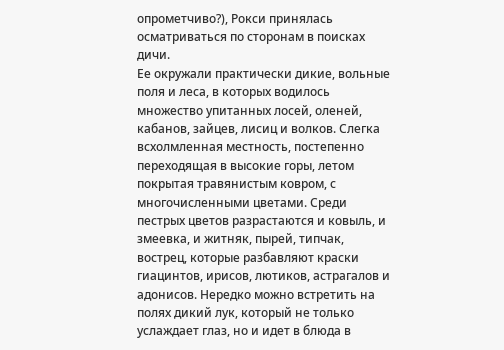опрометчиво?), Рокси принялась осматриваться по сторонам в поисках дичи.
Ее окружали практически дикие, вольные поля и леса, в которых водилось множество упитанных лосей, оленей, кабанов, зайцев, лисиц и волков. Слегка всхолмленная местность, постепенно переходящая в высокие горы, летом покрытая травянистым ковром, с многочисленными цветами. Среди пестрых цветов разрастаются и ковыль, и змеевка, и житняк, пырей, типчак, вострец, которые разбавляют краски гиацинтов, ирисов, лютиков, астрагалов и адонисов. Нередко можно встретить на полях дикий лук, который не только услаждает глаз, но и идет в блюда в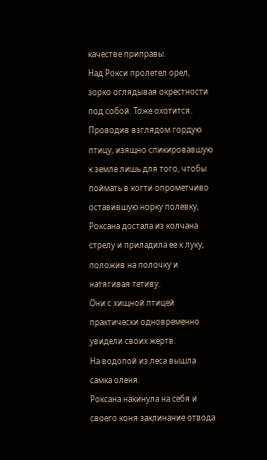качестве приправы.
Над Рокси пролетел орел, зорко оглядывая окрестности под собой. Тоже охотится.
Проводив взглядом гордую птицу, изящно спикировавшую к земле лишь для того, чтобы поймать в когти опрометчиво оставившую норку полевку, Роксана достала из колчана стрелу и приладила ее к луку, положив на полочку и натягивая тетиву.
Они с хищной птицей практически одновременно увидели своих жертв.
На водопой из леса вышла самка оленя.
Роксана накинула на себя и своего коня заклинание отвода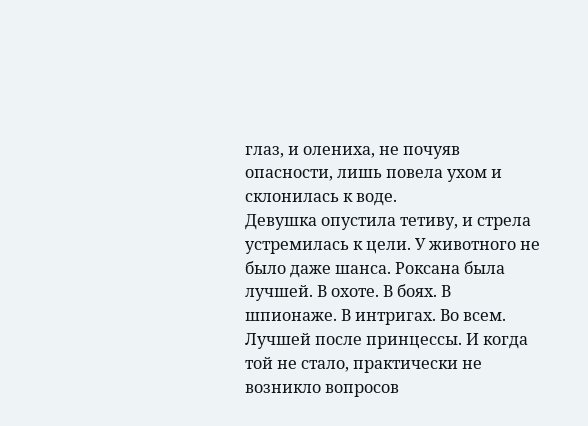глаз, и олениха, не почуяв опасности, лишь повела ухом и склонилась к воде.
Девушка опустила тетиву, и стрела устремилась к цели. У животного не было даже шанса. Роксана была лучшей. В охоте. В боях. В шпионаже. В интригах. Во всем.
Лучшей после принцессы. И когда той не стало, практически не возникло вопросов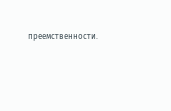преемственности.